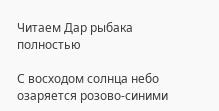Читаем Дар рыбака полностью

С восходом солнца небо озаряется розово-синими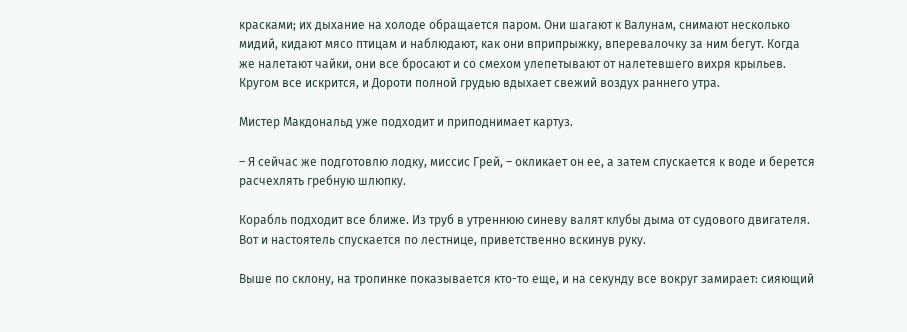красками; их дыхание на холоде обращается паром. Они шагают к Валунам, снимают несколько мидий, кидают мясо птицам и наблюдают, как они вприпрыжку, вперевалочку за ним бегут. Когда же налетают чайки, они все бросают и со смехом улепетывают от налетевшего вихря крыльев. Кругом все искрится, и Дороти полной грудью вдыхает свежий воздух раннего утра.

Мистер Макдональд уже подходит и приподнимает картуз.

– Я сейчас же подготовлю лодку, миссис Грей, – окликает он ее, а затем спускается к воде и берется расчехлять гребную шлюпку.

Корабль подходит все ближе. Из труб в утреннюю синеву валят клубы дыма от судового двигателя. Вот и настоятель спускается по лестнице, приветственно вскинув руку.

Выше по склону, на тропинке показывается кто-то еще, и на секунду все вокруг замирает: сияющий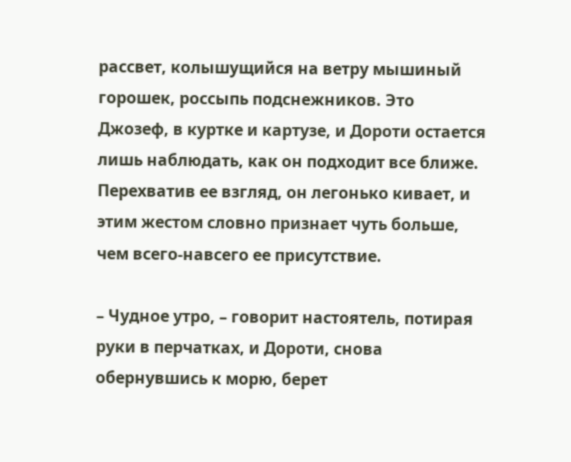рассвет, колышущийся на ветру мышиный горошек, россыпь подснежников. Это Джозеф, в куртке и картузе, и Дороти остается лишь наблюдать, как он подходит все ближе. Перехватив ее взгляд, он легонько кивает, и этим жестом словно признает чуть больше, чем всего-навсего ее присутствие.

– Чудное утро, – говорит настоятель, потирая руки в перчатках, и Дороти, снова обернувшись к морю, берет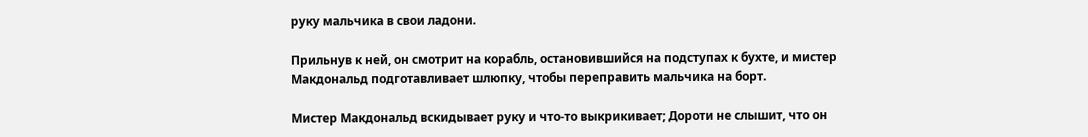руку мальчика в свои ладони.

Прильнув к ней, он смотрит на корабль, остановившийся на подступах к бухте, и мистер Макдональд подготавливает шлюпку, чтобы переправить мальчика на борт.

Мистер Макдональд вскидывает руку и что-то выкрикивает; Дороти не слышит, что он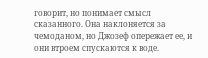говорит, но понимает смысл сказанного. Она наклоняется за чемоданом, но Джозеф опережает ее, и они втроем спускаются к воде.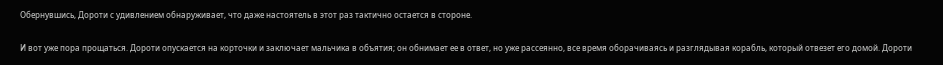Обернувшись, Дороти с удивлением обнаруживает, что даже настоятель в этот раз тактично остается в стороне.

И вот уже пора прощаться. Дороти опускается на корточки и заключает мальчика в объятия; он обнимает ее в ответ, но уже рассеянно, все время оборачиваясь и разглядывая корабль, который отвезет его домой. Дороти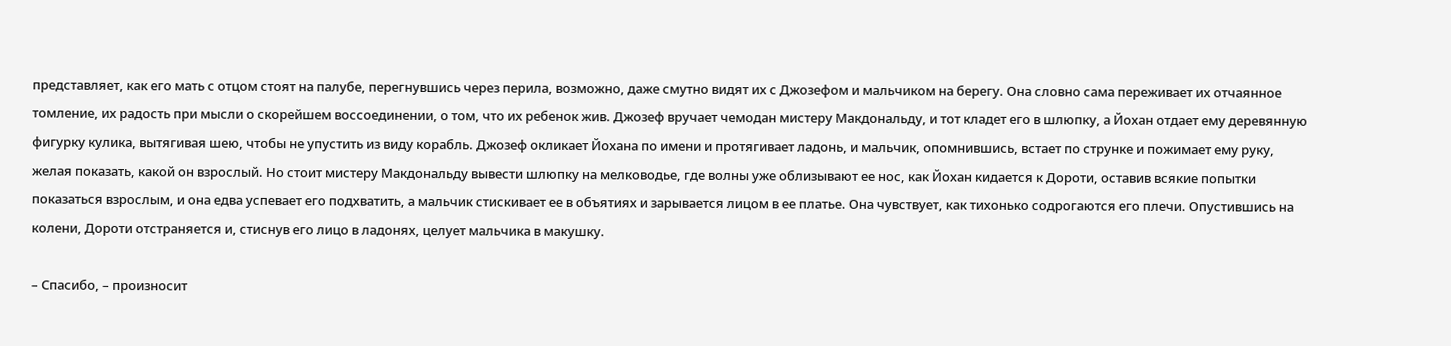представляет, как его мать с отцом стоят на палубе, перегнувшись через перила, возможно, даже смутно видят их с Джозефом и мальчиком на берегу. Она словно сама переживает их отчаянное томление, их радость при мысли о скорейшем воссоединении, о том, что их ребенок жив. Джозеф вручает чемодан мистеру Макдональду, и тот кладет его в шлюпку, а Йохан отдает ему деревянную фигурку кулика, вытягивая шею, чтобы не упустить из виду корабль. Джозеф окликает Йохана по имени и протягивает ладонь, и мальчик, опомнившись, встает по струнке и пожимает ему руку, желая показать, какой он взрослый. Но стоит мистеру Макдональду вывести шлюпку на мелководье, где волны уже облизывают ее нос, как Йохан кидается к Дороти, оставив всякие попытки показаться взрослым, и она едва успевает его подхватить, а мальчик стискивает ее в объятиях и зарывается лицом в ее платье. Она чувствует, как тихонько содрогаются его плечи. Опустившись на колени, Дороти отстраняется и, стиснув его лицо в ладонях, целует мальчика в макушку.

– Спасибо, – произносит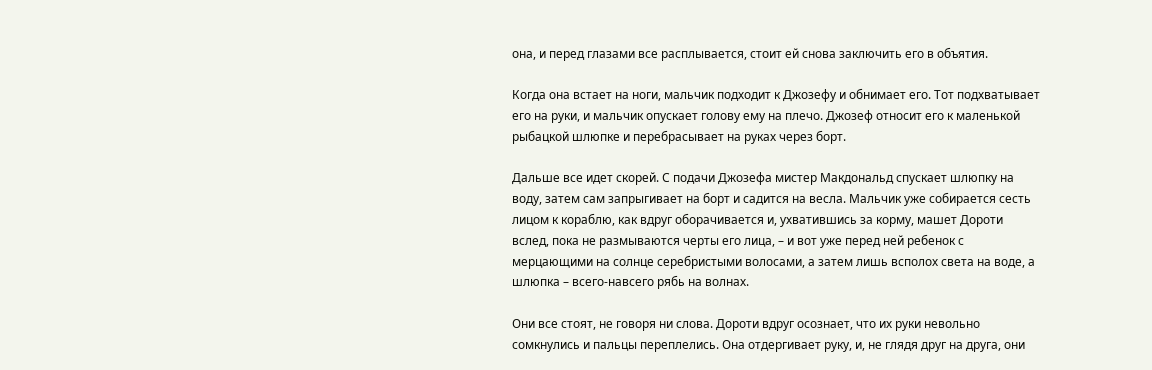она, и перед глазами все расплывается, стоит ей снова заключить его в объятия.

Когда она встает на ноги, мальчик подходит к Джозефу и обнимает его. Тот подхватывает его на руки, и мальчик опускает голову ему на плечо. Джозеф относит его к маленькой рыбацкой шлюпке и перебрасывает на руках через борт.

Дальше все идет скорей. С подачи Джозефа мистер Макдональд спускает шлюпку на воду, затем сам запрыгивает на борт и садится на весла. Мальчик уже собирается сесть лицом к кораблю, как вдруг оборачивается и, ухватившись за корму, машет Дороти вслед, пока не размываются черты его лица, – и вот уже перед ней ребенок с мерцающими на солнце серебристыми волосами, а затем лишь всполох света на воде, а шлюпка – всего-навсего рябь на волнах.

Они все стоят, не говоря ни слова. Дороти вдруг осознает, что их руки невольно сомкнулись и пальцы переплелись. Она отдергивает руку, и, не глядя друг на друга, они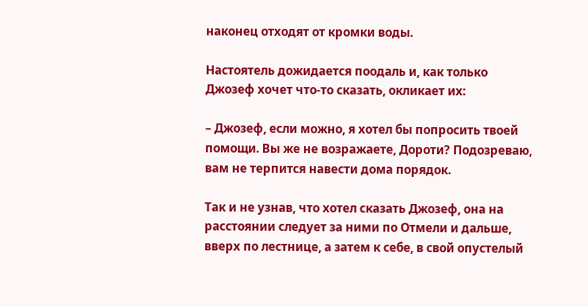наконец отходят от кромки воды.

Настоятель дожидается поодаль и, как только Джозеф хочет что-то сказать, окликает их:

– Джозеф, если можно, я хотел бы попросить твоей помощи. Вы же не возражаете, Дороти? Подозреваю, вам не терпится навести дома порядок.

Так и не узнав, что хотел сказать Джозеф, она на расстоянии следует за ними по Отмели и дальше, вверх по лестнице, а затем к себе, в свой опустелый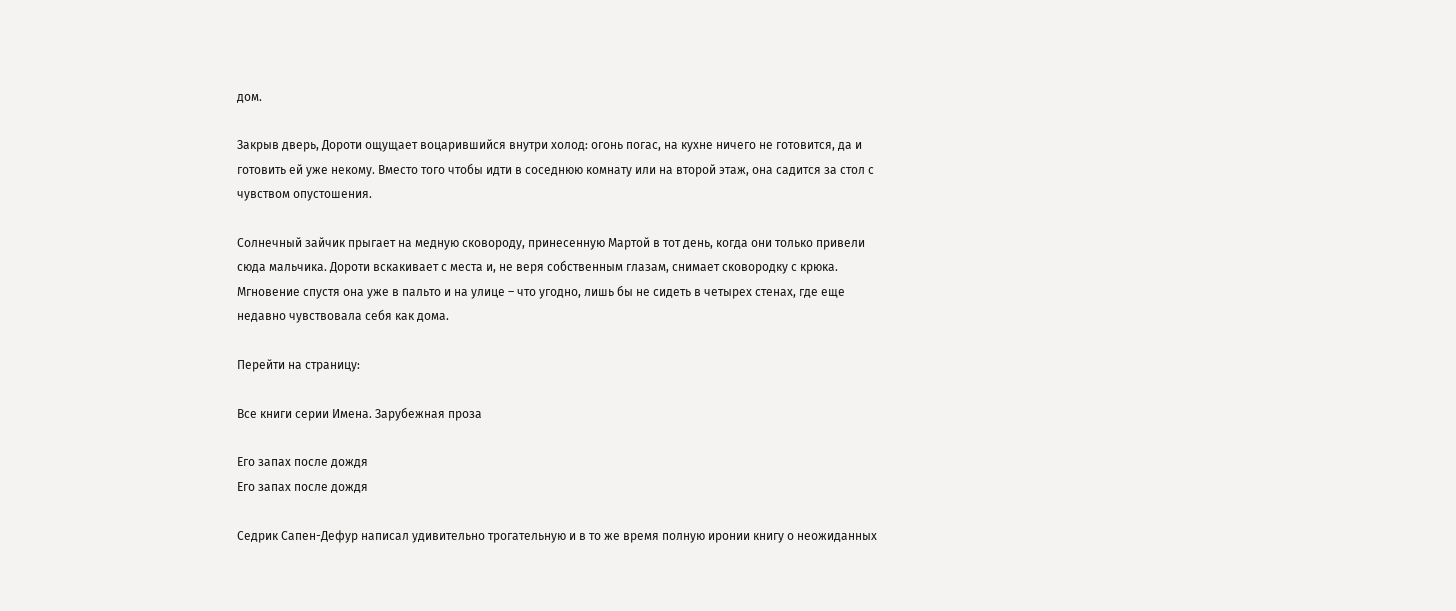дом.

Закрыв дверь, Дороти ощущает воцарившийся внутри холод: огонь погас, на кухне ничего не готовится, да и готовить ей уже некому. Вместо того чтобы идти в соседнюю комнату или на второй этаж, она садится за стол с чувством опустошения.

Солнечный зайчик прыгает на медную сковороду, принесенную Мартой в тот день, когда они только привели сюда мальчика. Дороти вскакивает с места и, не веря собственным глазам, снимает сковородку с крюка. Мгновение спустя она уже в пальто и на улице – что угодно, лишь бы не сидеть в четырех стенах, где еще недавно чувствовала себя как дома.

Перейти на страницу:

Все книги серии Имена. Зарубежная проза

Его запах после дождя
Его запах после дождя

Седрик Сапен-Дефур написал удивительно трогательную и в то же время полную иронии книгу о неожиданных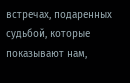встречах, подаренных судьбой, которые показывают нам,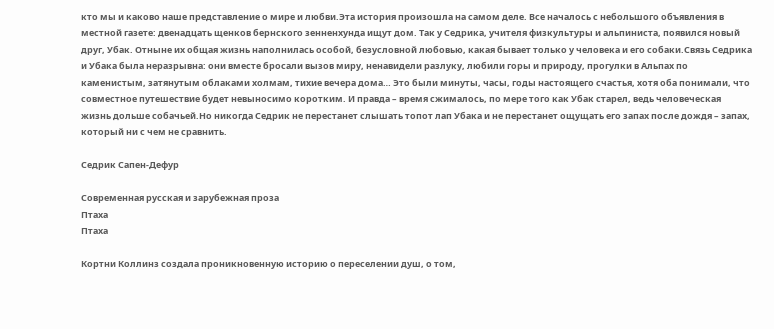кто мы и каково наше представление о мире и любви.Эта история произошла на самом деле. Все началось с небольшого объявления в местной газете: двенадцать щенков бернского зенненхунда ищут дом. Так у Седрика, учителя физкультуры и альпиниста, появился новый друг, Убак. Отныне их общая жизнь наполнилась особой, безусловной любовью, какая бывает только у человека и его собаки.Связь Седрика и Убака была неразрывна: они вместе бросали вызов миру, ненавидели разлуку, любили горы и природу, прогулки в Альпах по каменистым, затянутым облаками холмам, тихие вечера дома… Это были минуты, часы, годы настоящего счастья, хотя оба понимали, что совместное путешествие будет невыносимо коротким. И правда – время сжималось, по мере того как Убак старел, ведь человеческая жизнь дольше собачьей.Но никогда Седрик не перестанет слышать топот лап Убака и не перестанет ощущать его запах после дождя – запах, который ни с чем не сравнить.

Седрик Сапен-Дефур

Современная русская и зарубежная проза
Птаха
Птаха

Кортни Коллинз создала проникновенную историю о переселении душ, о том,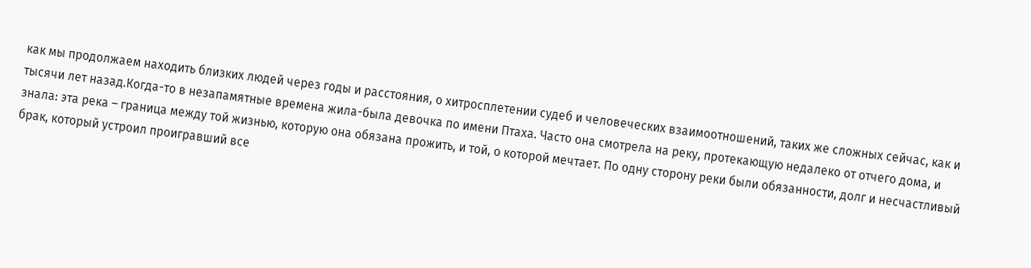как мы продолжаем находить близких людей через годы и расстояния, о хитросплетении судеб и человеческих взаимоотношений, таких же сложных сейчас, как и тысячи лет назад.Когда-то в незапамятные времена жила-была девочка по имени Птаха. Часто она смотрела на реку, протекающую недалеко от отчего дома, и знала: эта река – граница между той жизнью, которую она обязана прожить, и той, о которой мечтает. По одну сторону реки были обязанности, долг и несчастливый брак, который устроил проигравший все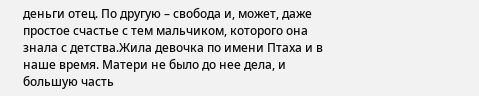деньги отец. По другую – свобода и, может, даже простое счастье с тем мальчиком, которого она знала с детства.Жила девочка по имени Птаха и в наше время. Матери не было до нее дела, и большую часть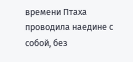времени Птаха проводила наедине с собой, без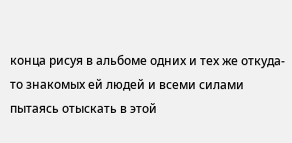конца рисуя в альбоме одних и тех же откуда-то знакомых ей людей и всеми силами пытаясь отыскать в этой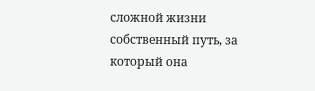сложной жизни собственный путь, за который она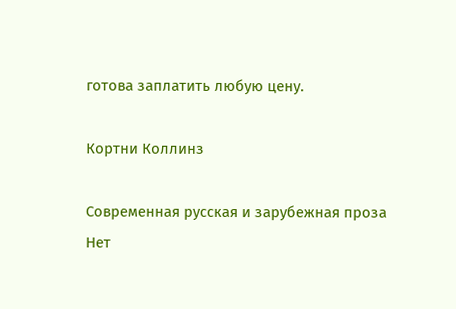готова заплатить любую цену.

Кортни Коллинз

Современная русская и зарубежная проза
Нет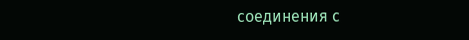соединения с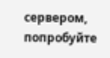сервером, попробуйте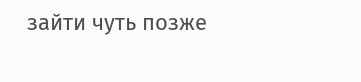зайти чуть позже